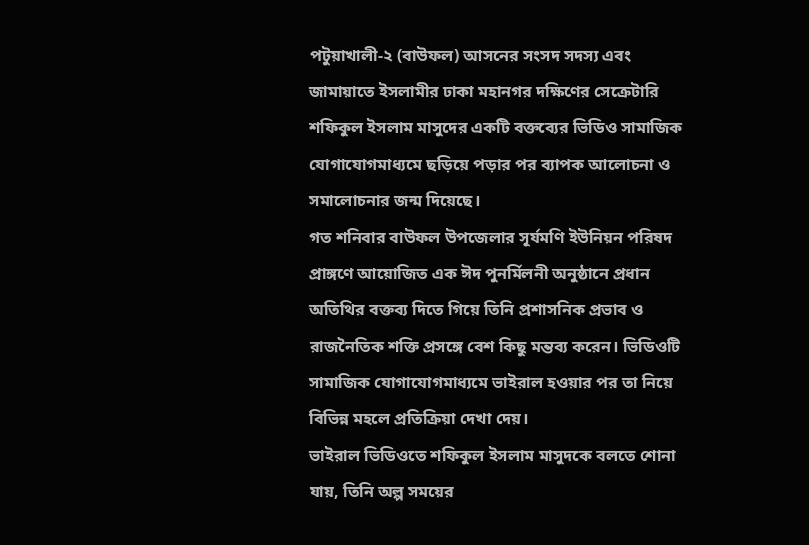পটুয়াখালী-২ (বাউফল) আসনের সংসদ সদস্য এবং জামায়াতে ইসলামীর ঢাকা মহানগর দক্ষিণের সেক্রেটারি শফিকুল ইসলাম মাসুদের একটি বক্তব্যের ভিডিও সামাজিক যোগাযোগমাধ্যমে ছড়িয়ে পড়ার পর ব্যাপক আলোচনা ও সমালোচনার জন্ম দিয়েছে।
গত শনিবার বাউফল উপজেলার সূর্যমণি ইউনিয়ন পরিষদ প্রাঙ্গণে আয়োজিত এক ঈদ পুনর্মিলনী অনুষ্ঠানে প্রধান অতিথির বক্তব্য দিতে গিয়ে তিনি প্রশাসনিক প্রভাব ও রাজনৈতিক শক্তি প্রসঙ্গে বেশ কিছু মন্তব্য করেন। ভিডিওটি সামাজিক যোগাযোগমাধ্যমে ভাইরাল হওয়ার পর তা নিয়ে বিভিন্ন মহলে প্রতিক্রিয়া দেখা দেয়।
ভাইরাল ভিডিওতে শফিকুল ইসলাম মাসুদকে বলতে শোনা যায়, তিনি অল্প সময়ের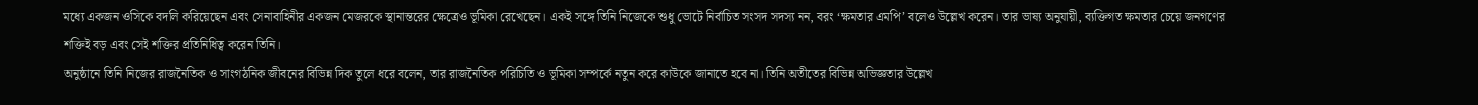মধ্যে একজন ওসিকে বদলি করিয়েছেন এবং সেনাবাহিনীর একজন মেজরকে স্থানান্তরের ক্ষেত্রেও ভূমিকা রেখেছেন। একই সঙ্গে তিনি নিজেকে শুধু ভোটে নির্বাচিত সংসদ সদস্য নন, বরং ‘ক্ষমতার এমপি’ বলেও উল্লেখ করেন। তার ভাষ্য অনুযায়ী, ব্যক্তিগত ক্ষমতার চেয়ে জনগণের শক্তিই বড় এবং সেই শক্তির প্রতিনিধিত্ব করেন তিনি।
অনুষ্ঠানে তিনি নিজের রাজনৈতিক ও সাংগঠনিক জীবনের বিভিন্ন দিক তুলে ধরে বলেন, তার রাজনৈতিক পরিচিতি ও ভূমিকা সম্পর্কে নতুন করে কাউকে জানাতে হবে না। তিনি অতীতের বিভিন্ন অভিজ্ঞতার উল্লেখ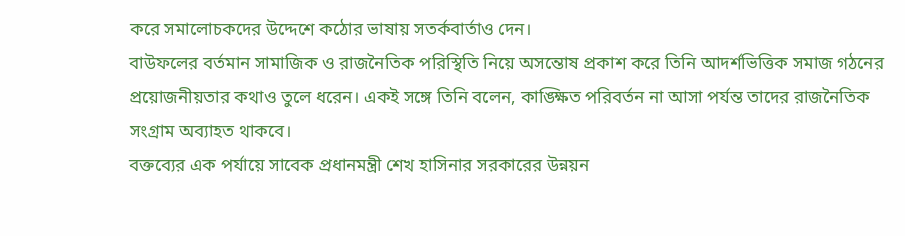করে সমালোচকদের উদ্দেশে কঠোর ভাষায় সতর্কবার্তাও দেন।
বাউফলের বর্তমান সামাজিক ও রাজনৈতিক পরিস্থিতি নিয়ে অসন্তোষ প্রকাশ করে তিনি আদর্শভিত্তিক সমাজ গঠনের প্রয়োজনীয়তার কথাও তুলে ধরেন। একই সঙ্গে তিনি বলেন, কাঙ্ক্ষিত পরিবর্তন না আসা পর্যন্ত তাদের রাজনৈতিক সংগ্রাম অব্যাহত থাকবে।
বক্তব্যের এক পর্যায়ে সাবেক প্রধানমন্ত্রী শেখ হাসিনার সরকারের উন্নয়ন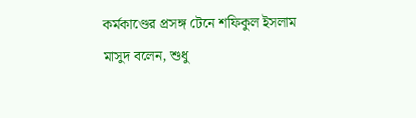কর্মকাণ্ডের প্রসঙ্গ টেনে শফিকুল ইসলাম মাসুদ বলেন, শুধু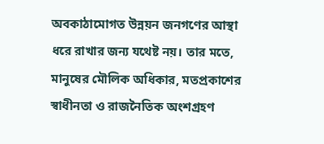অবকাঠামোগত উন্নয়ন জনগণের আস্থা ধরে রাখার জন্য যথেষ্ট নয়। তার মতে, মানুষের মৌলিক অধিকার, মতপ্রকাশের স্বাধীনতা ও রাজনৈতিক অংশগ্রহণ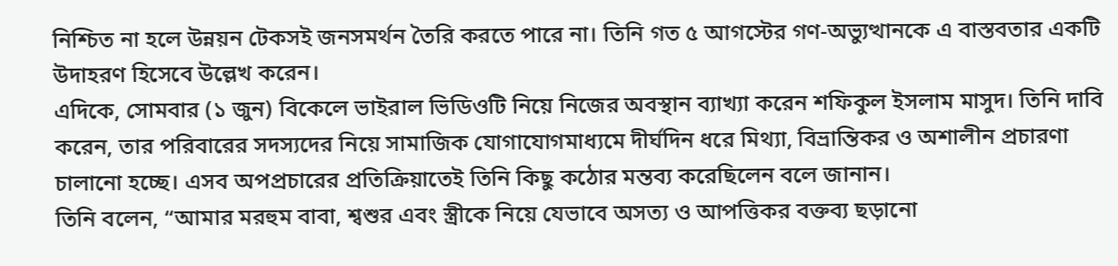নিশ্চিত না হলে উন্নয়ন টেকসই জনসমর্থন তৈরি করতে পারে না। তিনি গত ৫ আগস্টের গণ-অভ্যুত্থানকে এ বাস্তবতার একটি উদাহরণ হিসেবে উল্লেখ করেন।
এদিকে, সোমবার (১ জুন) বিকেলে ভাইরাল ভিডিওটি নিয়ে নিজের অবস্থান ব্যাখ্যা করেন শফিকুল ইসলাম মাসুদ। তিনি দাবি করেন, তার পরিবারের সদস্যদের নিয়ে সামাজিক যোগাযোগমাধ্যমে দীর্ঘদিন ধরে মিথ্যা, বিভ্রান্তিকর ও অশালীন প্রচারণা চালানো হচ্ছে। এসব অপপ্রচারের প্রতিক্রিয়াতেই তিনি কিছু কঠোর মন্তব্য করেছিলেন বলে জানান।
তিনি বলেন, “আমার মরহুম বাবা, শ্বশুর এবং স্ত্রীকে নিয়ে যেভাবে অসত্য ও আপত্তিকর বক্তব্য ছড়ানো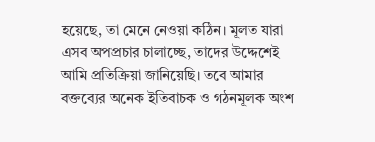হয়েছে, তা মেনে নেওয়া কঠিন। মূলত যারা এসব অপপ্রচার চালাচ্ছে, তাদের উদ্দেশেই আমি প্রতিক্রিয়া জানিয়েছি। তবে আমার বক্তব্যের অনেক ইতিবাচক ও গঠনমূলক অংশ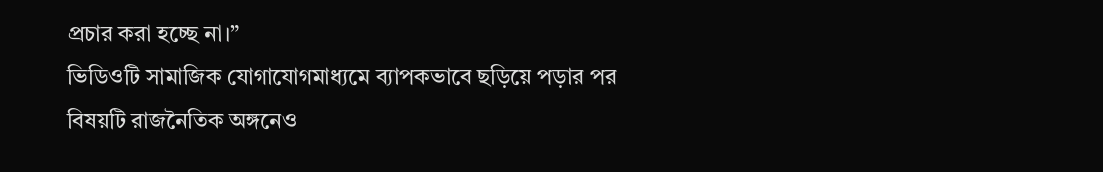প্রচার করা হচ্ছে না।”
ভিডিওটি সামাজিক যোগাযোগমাধ্যমে ব্যাপকভাবে ছড়িয়ে পড়ার পর বিষয়টি রাজনৈতিক অঙ্গনেও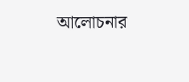আলোচনার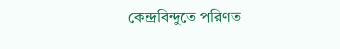কেন্দ্রবিন্দুতে পরিণত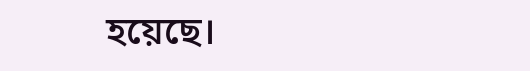হয়েছে।